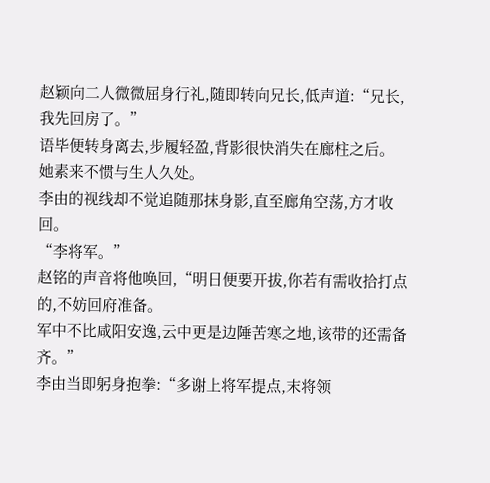赵颖向二人微微屈身行礼,随即转向兄长,低声道:“兄长,我先回房了。”
语毕便转身离去,步履轻盈,背影很快消失在廊柱之后。
她素来不惯与生人久处。
李由的视线却不觉追随那抹身影,直至廊角空荡,方才收回。
“李将军。”
赵铭的声音将他唤回,“明日便要开拔,你若有需收拾打点的,不妨回府准备。
军中不比咸阳安逸,云中更是边陲苦寒之地,该带的还需备齐。”
李由当即躬身抱拳:“多谢上将军提点,末将领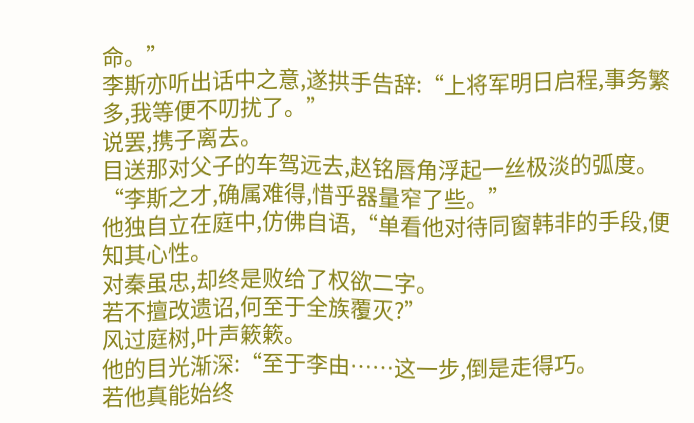命。”
李斯亦听出话中之意,遂拱手告辞:“上将军明日启程,事务繁多,我等便不叨扰了。”
说罢,携子离去。
目送那对父子的车驾远去,赵铭唇角浮起一丝极淡的弧度。
“李斯之才,确属难得,惜乎器量窄了些。”
他独自立在庭中,仿佛自语,“单看他对待同窗韩非的手段,便知其心性。
对秦虽忠,却终是败给了权欲二字。
若不擅改遗诏,何至于全族覆灭?”
风过庭树,叶声簌簌。
他的目光渐深:“至于李由……这一步,倒是走得巧。
若他真能始终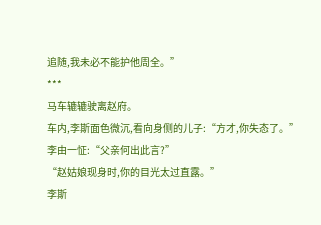追随,我未必不能护他周全。”
***
马车辘辘驶离赵府。
车内,李斯面色微沉,看向身侧的儿子:“方才,你失态了。”
李由一怔:“父亲何出此言?”
“赵姑娘现身时,你的目光太过直露。”
李斯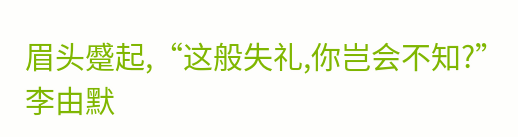眉头蹙起,“这般失礼,你岂会不知?”
李由默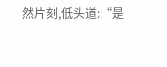然片刻,低头道:“是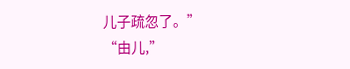儿子疏忽了。”
“由儿,”